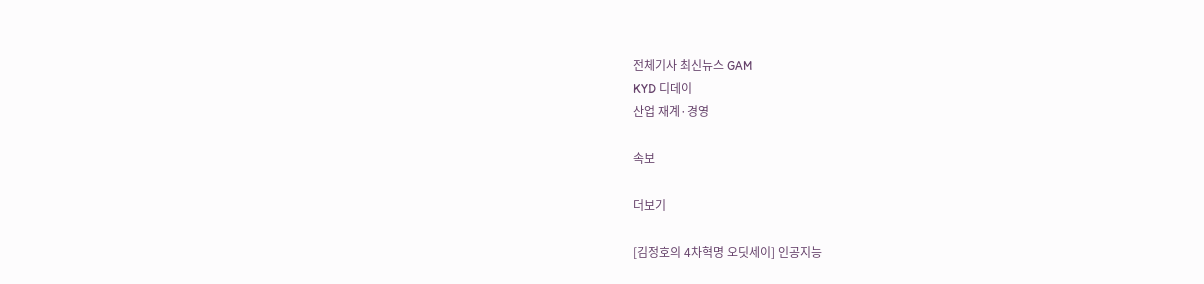전체기사 최신뉴스 GAM
KYD 디데이
산업 재계·경영

속보

더보기

[김정호의 4차혁명 오딧세이] 인공지능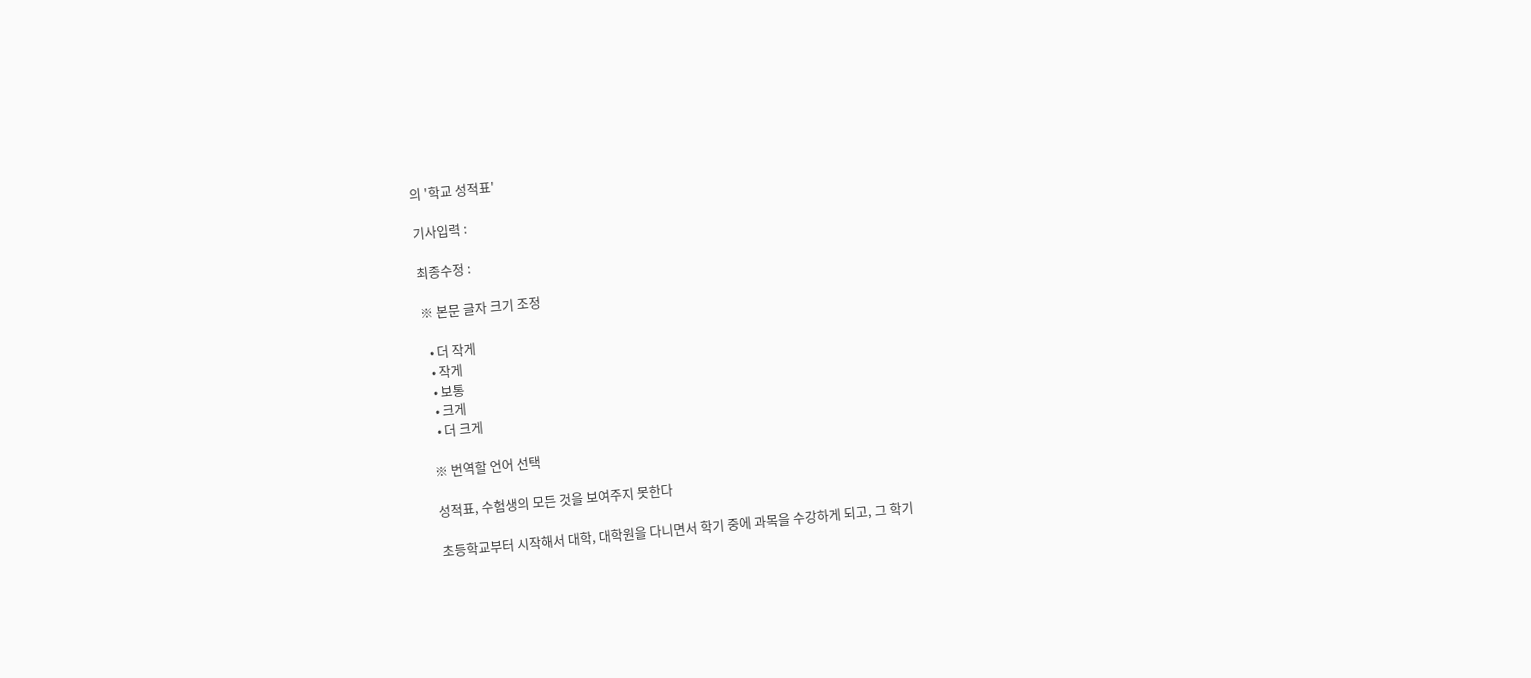의 '학교 성적표'

기사입력 :

최종수정 :

※ 본문 글자 크기 조정

  • 더 작게
  • 작게
  • 보통
  • 크게
  • 더 크게

※ 번역할 언어 선택

성적표, 수험생의 모든 것을 보여주지 못한다

초등학교부터 시작해서 대학, 대학원을 다니면서 학기 중에 과목을 수강하게 되고, 그 학기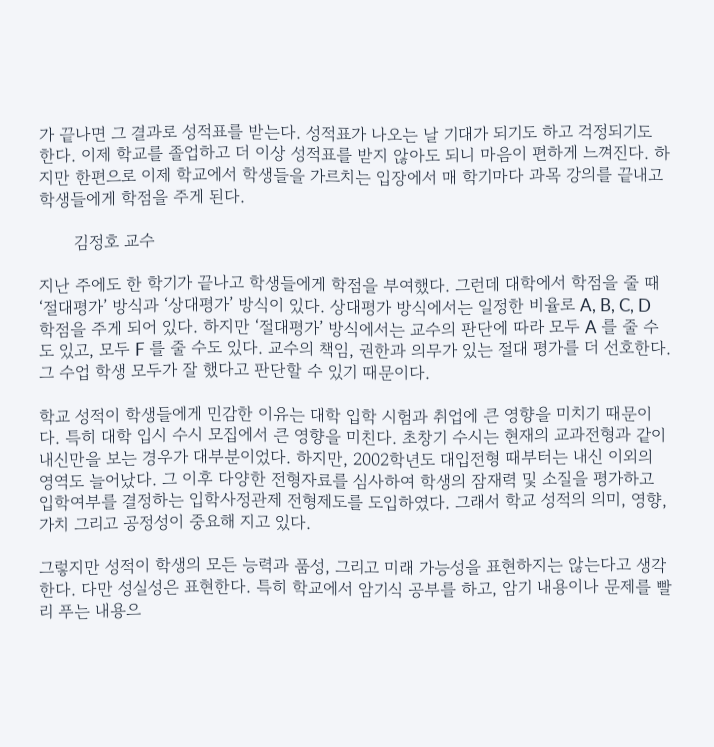가 끝나면 그 결과로 성적표를 받는다. 성적표가 나오는 날 기대가 되기도 하고 걱정되기도 한다. 이제 학교를 졸업하고 더 이상 성적표를 받지 않아도 되니 마음이 편하게 느껴진다. 하지만 한편으로 이제 학교에서 학생들을 가르치는 입장에서 매 학기마다 과목 강의를 끝내고 학생들에게 학점을 주게 된다.

       김정호 교수

지난 주에도 한 학기가 끝나고 학생들에게 학점을 부여했다. 그런데 대학에서 학점을 줄 때 ‘절대평가’ 방식과 ‘상대평가’ 방식이 있다. 상대평가 방식에서는 일정한 비율로 A, B, C, D 학점을 주게 되어 있다. 하지만 ‘절대평가’ 방식에서는 교수의 판단에 따라 모두 A 를 줄 수도 있고, 모두 F 를 줄 수도 있다. 교수의 책임, 권한과 의무가 있는 절대 평가를 더 선호한다. 그 수업 학생 모두가 잘 했다고 판단할 수 있기 때문이다.

학교 성적이 학생들에게 민감한 이유는 대학 입학 시험과 취업에 큰 영향을 미치기 때문이다. 특히 대학 입시 수시 모집에서 큰 영향을 미친다. 초창기 수시는 현재의 교과전형과 같이 내신만을 보는 경우가 대부분이었다. 하지만, 2002학년도 대입전형 때부터는 내신 이외의 영역도 늘어났다. 그 이후 다양한 전형자료를 심사하여 학생의 잠재력 및 소질을 평가하고 입학여부를 결정하는 입학사정관제 전형제도를 도입하였다. 그래서 학교 성적의 의미, 영향, 가치 그리고 공정성이 중요해 지고 있다.

그렇지만 성적이 학생의 모든 능력과 품성, 그리고 미래 가능성을 표현하지는 않는다고 생각한다. 다만 성실성은 표현한다. 특히 학교에서 암기식 공부를 하고, 암기 내용이나 문제를 빨리 푸는 내용으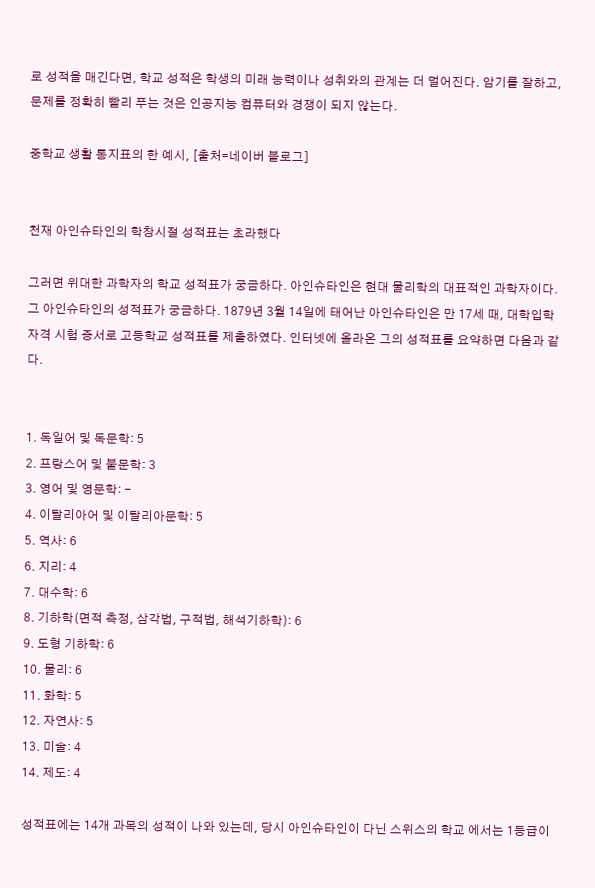로 성적을 매긴다면, 학교 성적은 학생의 미래 능력이나 성취와의 관계는 더 멀어진다. 암기를 잘하고, 문제를 정확히 빨리 푸는 것은 인공지능 컴퓨터와 경쟁이 되지 않는다.

중학교 생활 통지표의 한 예시, [출처=네이버 블로그]


천재 아인슈타인의 학창시절 성적표는 초라했다

그러면 위대한 과학자의 학교 성적표가 궁금하다. 아인슈타인은 현대 물리학의 대표적인 과학자이다. 그 아인슈타인의 성적표가 궁금하다. 1879년 3월 14일에 태어난 아인슈타인은 만 17세 때, 대학입학 자격 시험 증서로 고등학교 성적표를 제출하였다. 인터넷에 올라온 그의 성적표를 요약하면 다음과 같다.


1. 독일어 및 독문학: 5
2. 프랑스어 및 불문학: 3
3. 영어 및 영문학: -
4. 이탈리아어 및 이탈리아문학: 5
5. 역사: 6
6. 지리: 4
7. 대수학: 6
8. 기하학(면적 측정, 삼각법, 구적법, 해석기하학): 6
9. 도형 기하학: 6
10. 물리: 6
11. 화학: 5
12. 자연사: 5
13. 미술: 4
14. 제도: 4

성적표에는 14개 과목의 성적이 나와 있는데, 당시 아인슈타인이 다닌 스위스의 학교 에서는 1등급이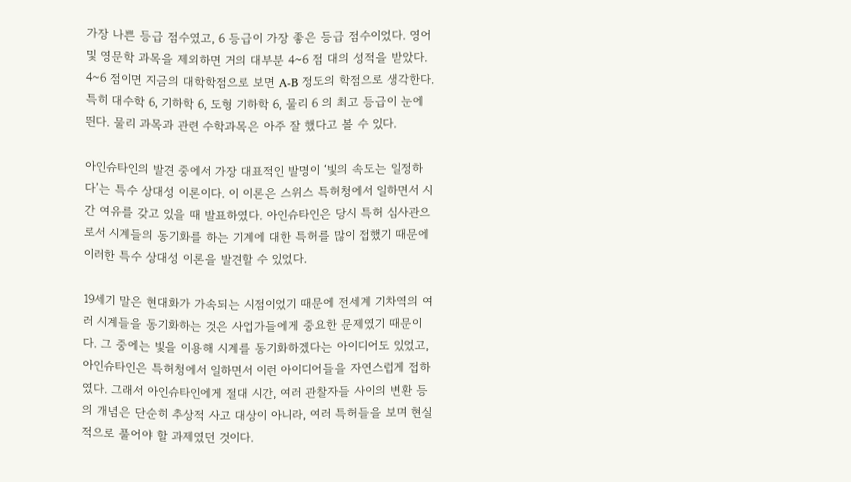가장 나쁜 등급 점수였고, 6 등급이 가장 좋은 등급 점수이었다. 영어 및 영문학 과목을 제외하면 거의 대부분 4~6 점 대의 성적을 받았다. 4~6 점이면 지금의 대학학점으로 보면 A-B 정도의 학점으로 생각한다. 특히 대수학 6, 기하학 6, 도형 기하학 6, 물리 6 의 최고 등급이 눈에 띈다. 물리 과목과 관련 수학과목은 아주 잘 했다고 볼 수 있다.

아인슈타인의 발견 중에서 가장 대표적인 발명이 ‘빛의 속도는 일정하다’는 특수 상대성 이론이다. 이 이론은 스위스 특허청에서 일하면서 시간 여유를 갖고 있을 때 발표하였다. 아인슈타인은 당시 특허 심사관으로서 시계들의 동기화를 하는 기계에 대한 특허를 많이 접했기 때문에 이러한 특수 상대성 이론을 발견할 수 있었다.

19세기 말은 현대화가 가속되는 시점이었기 때문에 전세계 기차역의 여러 시계들을 동기화하는 것은 사업가들에게 중요한 문제였기 때문이다. 그 중에는 빛을 이용해 시계를 동기화하겠다는 아이디어도 있었고, 아인슈타인은 특허청에서 일하면서 이런 아이디어들을 자연스럽게 접하였다. 그래서 아인슈타인에게 절대 시간, 여러 관찰자들 사이의 변환 등의 개념은 단순히 추상적 사고 대상이 아니라, 여러 특허들을 보며 현실적으로 풀어야 할 과제였던 것이다.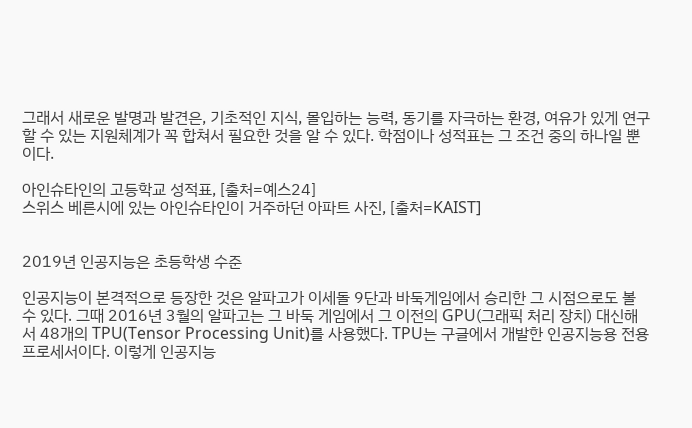그래서 새로운 발명과 발견은, 기초적인 지식, 몰입하는 능력, 동기를 자극하는 환경, 여유가 있게 연구할 수 있는 지원체계가 꼭 합쳐서 필요한 것을 알 수 있다. 학점이나 성적표는 그 조건 중의 하나일 뿐이다.

아인슈타인의 고등학교 성적표, [출처=예스24]
스위스 베른시에 있는 아인슈타인이 거주하던 아파트 사진, [출처=KAIST]


2019년 인공지능은 초등학생 수준

인공지능이 본격적으로 등장한 것은 알파고가 이세돌 9단과 바둑게임에서 승리한 그 시점으로도 볼 수 있다. 그때 2016년 3월의 알파고는 그 바둑 게임에서 그 이전의 GPU(그래픽 처리 장치) 대신해서 48개의 TPU(Tensor Processing Unit)를 사용했다. TPU는 구글에서 개발한 인공지능용 전용 프로세서이다. 이렇게 인공지능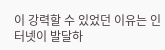이 강력할 수 있었던 이유는 인터넷이 발달하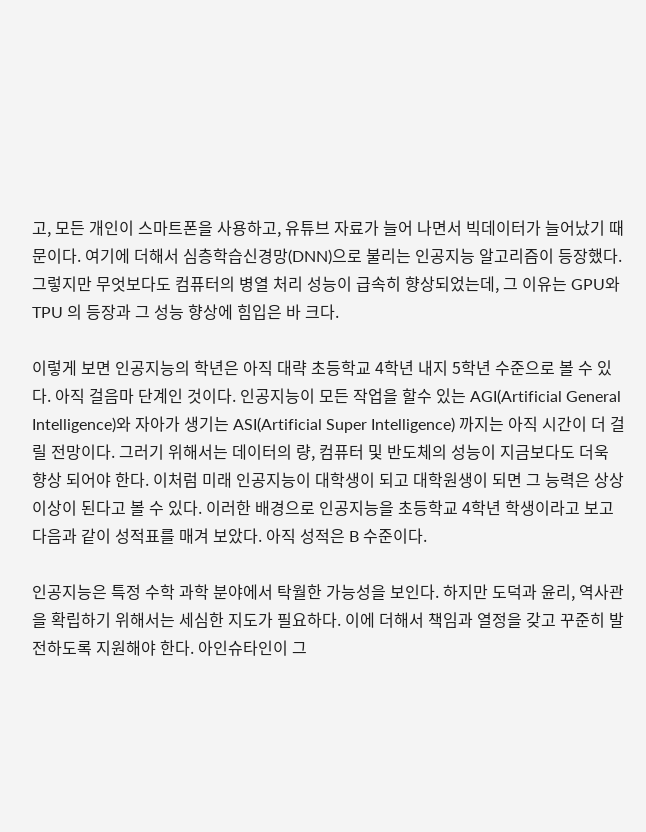고, 모든 개인이 스마트폰을 사용하고, 유튜브 자료가 늘어 나면서 빅데이터가 늘어났기 때문이다. 여기에 더해서 심층학습신경망(DNN)으로 불리는 인공지능 알고리즘이 등장했다. 그렇지만 무엇보다도 컴퓨터의 병열 처리 성능이 급속히 향상되었는데, 그 이유는 GPU와 TPU 의 등장과 그 성능 향상에 힘입은 바 크다.

이렇게 보면 인공지능의 학년은 아직 대략 초등학교 4학년 내지 5학년 수준으로 볼 수 있다. 아직 걸음마 단계인 것이다. 인공지능이 모든 작업을 할수 있는 AGI(Artificial General Intelligence)와 자아가 생기는 ASI(Artificial Super Intelligence) 까지는 아직 시간이 더 걸릴 전망이다. 그러기 위해서는 데이터의 량, 컴퓨터 및 반도체의 성능이 지금보다도 더욱 향상 되어야 한다. 이처럼 미래 인공지능이 대학생이 되고 대학원생이 되면 그 능력은 상상 이상이 된다고 볼 수 있다. 이러한 배경으로 인공지능을 초등학교 4학년 학생이라고 보고 다음과 같이 성적표를 매겨 보았다. 아직 성적은 B 수준이다.

인공지능은 특정 수학 과학 분야에서 탁월한 가능성을 보인다. 하지만 도덕과 윤리, 역사관을 확립하기 위해서는 세심한 지도가 필요하다. 이에 더해서 책임과 열정을 갖고 꾸준히 발전하도록 지원해야 한다. 아인슈타인이 그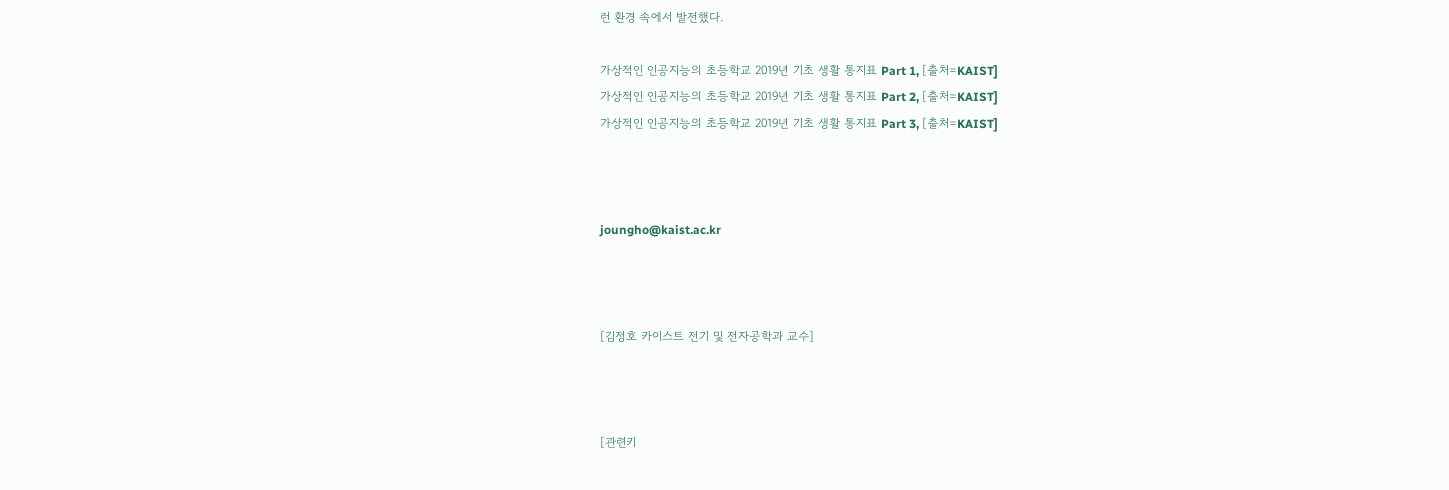런 환경 속에서 발전했다.

가상적인 인공지능의 초등학교 2019년 기초 생활 통지표 Part 1, [출처=KAIST]
가상적인 인공지능의 초등학교 2019년 기초 생활 통지표 Part 2, [출처=KAIST]
가상적인 인공지능의 초등학교 2019년 기초 생활 통지표 Part 3, [출처=KAIST]



joungho@kaist.ac.kr



[김정호 카이스트 전기 및 전자공학과 교수]



[관련키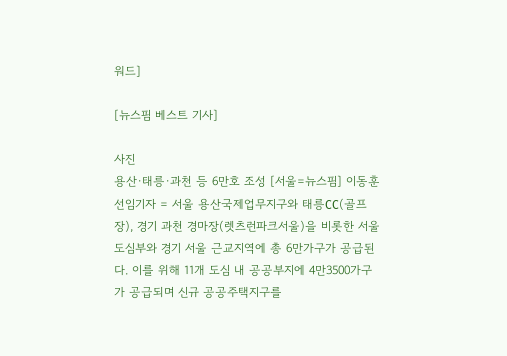워드]

[뉴스핌 베스트 기사]

사진
용산·태릉·과천 등 6만호 조성 [서울=뉴스핌] 이동훈 선임기자 = 서울 용산국제업무지구와 태릉CC(골프장), 경기 과천 경마장(렛츠런파크서울)을 비롯한 서울 도심부와 경기 서울 근교지역에 총 6만가구가 공급된다. 이를 위해 11개 도심 내 공공부지에 4만3500가구가 공급되며 신규 공공주택지구를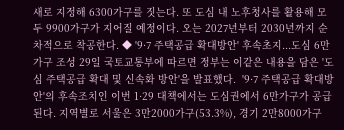새로 지정해 6300가구를 짓는다. 또 도심 내 노후청사를 활용해 모두 9900가구가 지어질 예정이다. 오는 2027년부터 2030년까지 순차적으로 착공한다. ◆ '9·7 주택공급 확대방안' 후속초지...도심 6만 가구 조성 29일 국토교통부에 따르면 정부는 이같은 내용을 담은 '도심 주택공급 확대 및 신속화 방안'을 발표했다.  '9·7 주택공급 확대방안'의 후속조치인 이번 1·29 대책에서는 도심권에서 6만가구가 공급된다. 지역별로 서울은 3만2000가구(53.3%), 경기 2만8000가구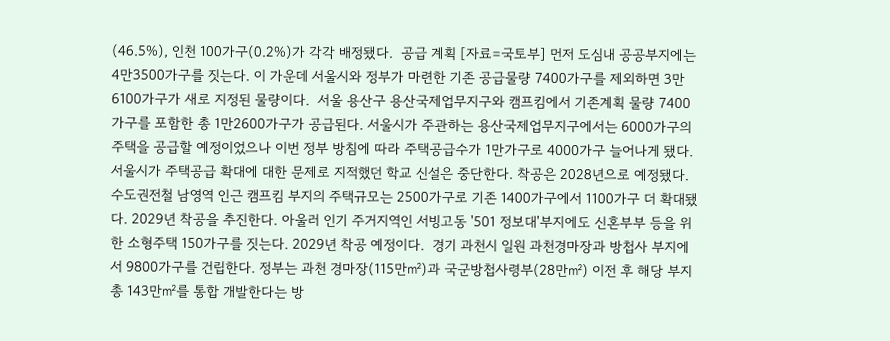(46.5%), 인천 100가구(0.2%)가 각각 배정됐다.  공급 계획 [자료=국토부] 먼저 도심내 공공부지에는 4만3500가구를 짓는다. 이 가운데 서울시와 정부가 마련한 기존 공급물량 7400가구를 제외하면 3만6100가구가 새로 지정된 물량이다.  서울 용산구 용산국제업무지구와 캠프킴에서 기존계획 물량 7400가구를 포함한 총 1만2600가구가 공급된다. 서울시가 주관하는 용산국제업무지구에서는 6000가구의 주택을 공급할 예정이었으나 이번 정부 방침에 따라 주택공급수가 1만가구로 4000가구 늘어나게 됐다. 서울시가 주택공급 확대에 대한 문제로 지적했던 학교 신설은 중단한다. 착공은 2028년으로 예정됐다. 수도권전철 남영역 인근 캠프킴 부지의 주택규모는 2500가구로 기존 1400가구에서 1100가구 더 확대됐다. 2029년 착공을 추진한다. 아울러 인기 주거지역인 서빙고동 '501 정보대'부지에도 신혼부부 등을 위한 소형주택 150가구를 짓는다. 2029년 착공 예정이다.  경기 과천시 일원 과천경마장과 방첩사 부지에서 9800가구를 건립한다. 정부는 과천 경마장(115만㎡)과 국군방첩사령부(28만㎡) 이전 후 해당 부지 총 143만㎡를 통합 개발한다는 방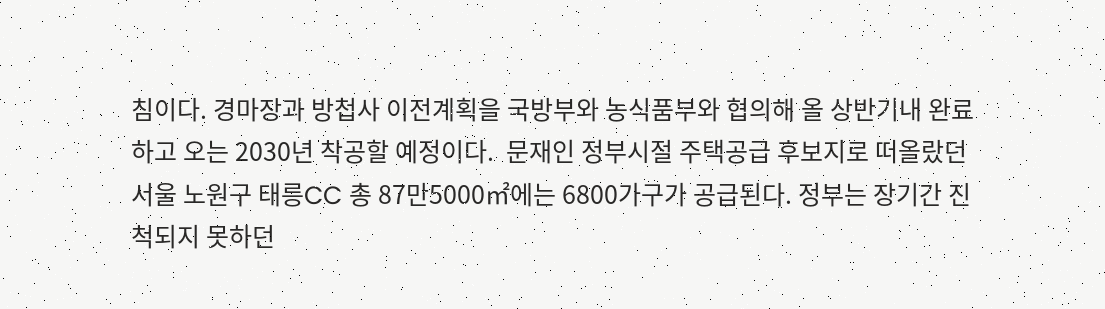침이다. 경마장과 방첩사 이전계획을 국방부와 농식품부와 협의해 올 상반기내 완료하고 오는 2030년 착공할 예정이다.  문재인 정부시절 주택공급 후보지로 떠올랐던 서울 노원구 태릉CC 총 87만5000㎡에는 6800가구가 공급된다. 정부는 장기간 진척되지 못하던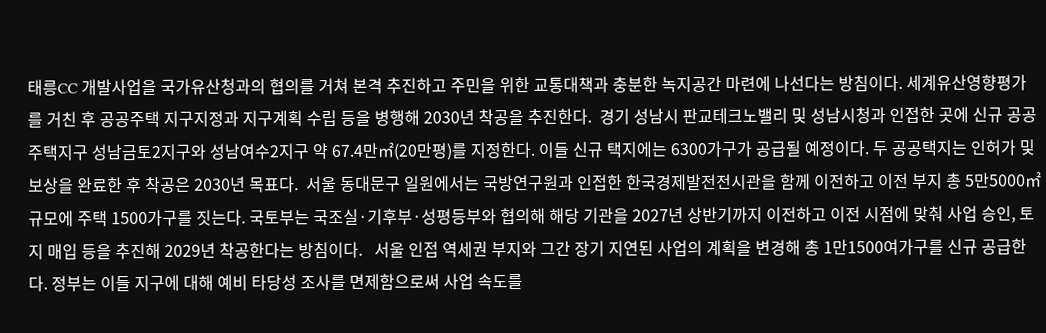태릉CC 개발사업을 국가유산청과의 협의를 거쳐 본격 추진하고 주민을 위한 교통대책과 충분한 녹지공간 마련에 나선다는 방침이다. 세계유산영향평가를 거친 후 공공주택 지구지정과 지구계획 수립 등을 병행해 2030년 착공을 추진한다.  경기 성남시 판교테크노밸리 및 성남시청과 인접한 곳에 신규 공공주택지구 성남금토2지구와 성남여수2지구 약 67.4만㎡(20만평)를 지정한다. 이들 신규 택지에는 6300가구가 공급될 예정이다. 두 공공택지는 인허가 및 보상을 완료한 후 착공은 2030년 목표다.  서울 동대문구 일원에서는 국방연구원과 인접한 한국경제발전전시관을 함께 이전하고 이전 부지 총 5만5000㎡ 규모에 주택 1500가구를 짓는다. 국토부는 국조실·기후부·성평등부와 협의해 해당 기관을 2027년 상반기까지 이전하고 이전 시점에 맞춰 사업 승인, 토지 매입 등을 추진해 2029년 착공한다는 방침이다.   서울 인접 역세권 부지와 그간 장기 지연된 사업의 계획을 변경해 총 1만1500여가구를 신규 공급한다. 정부는 이들 지구에 대해 예비 타당성 조사를 면제함으로써 사업 속도를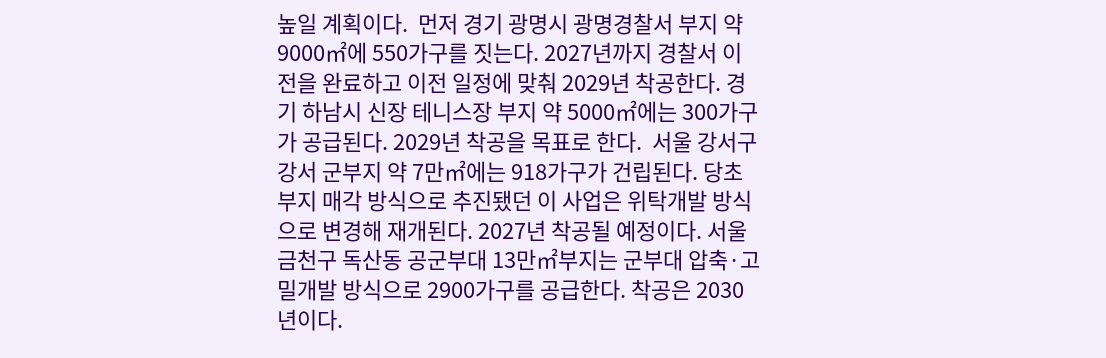높일 계획이다.  먼저 경기 광명시 광명경찰서 부지 약 9000㎡에 550가구를 짓는다. 2027년까지 경찰서 이전을 완료하고 이전 일정에 맞춰 2029년 착공한다. 경기 하남시 신장 테니스장 부지 약 5000㎡에는 300가구가 공급된다. 2029년 착공을 목표로 한다.  서울 강서구 강서 군부지 약 7만㎡에는 918가구가 건립된다. 당초 부지 매각 방식으로 추진됐던 이 사업은 위탁개발 방식으로 변경해 재개된다. 2027년 착공될 예정이다. 서울 금천구 독산동 공군부대 13만㎡부지는 군부대 압축·고밀개발 방식으로 2900가구를 공급한다. 착공은 2030년이다.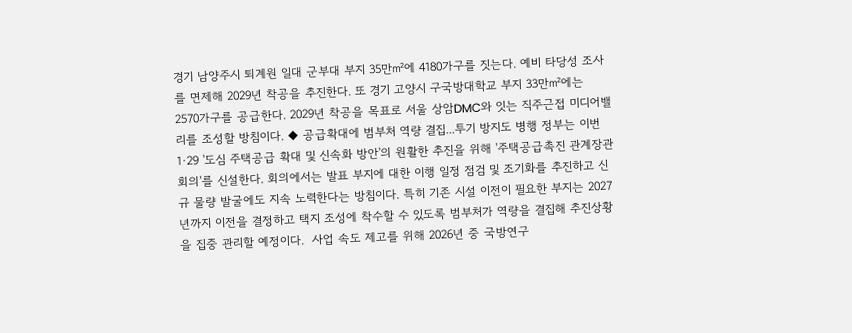경기 남양주시 퇴계원 일대 군부대 부지 35만㎡에 4180가구를 짓는다. 예비 타당성 조사를 면제해 2029년 착공을 추진한다. 또 경기 고양시 구국방대학교 부지 33만㎡에는 2570가구를 공급한다. 2029년 착공을 목표로 서울 상암DMC와 잇는 직주근접 미디어밸리를 조성할 방침이다. ◆ 공급확대에 범부처 역량 결집...투기 방지도 병행 정부는 이번 1·29 '도심 주택공급 확대 및 신속화 방안'의 원활한 추진을 위해 '주택공급촉진 관계장관회의'를 신설한다. 회의에서는 발표 부지에 대한 이행 일정 점검 및 조기화를 추진하고 신규 물량 발굴에도 지속 노력한다는 방침이다. 특히 기존 시설 이전이 필요한 부지는 2027년까지 이전을 결정하고 택지 조성에 착수할 수 있도록 범부처가 역량을 결집해 추진상황을 집중 관리할 예정이다.  사업 속도 제고를 위해 2026년 중 국방연구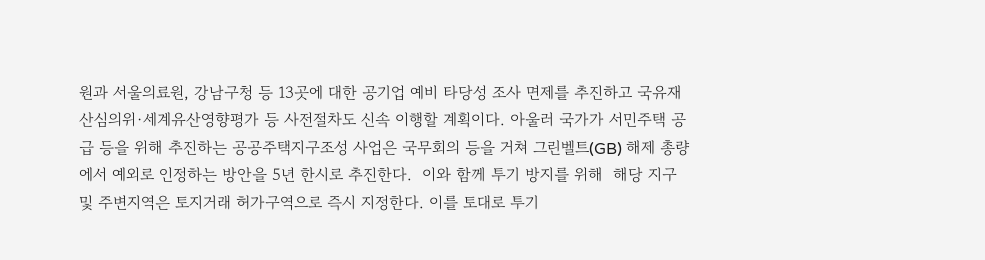원과 서울의료원, 강남구청 등 13곳에 대한 공기업 예비 타당성 조사 면제를 추진하고 국유재산심의위·세계유산영향평가 등 사전절차도 신속 이행할 계획이다. 아울러 국가가 서민주택 공급 등을 위해 추진하는 공공주택지구조성 사업은 국무회의 등을 거쳐 그린벨트(GB) 해제 총량에서 예외로 인정하는 방안을 5년 한시로 추진한다.  이와 함께 투기 방지를 위해  해당 지구 및 주변지역은 토지거래 허가구역으로 즉시 지정한다. 이를 토대로 투기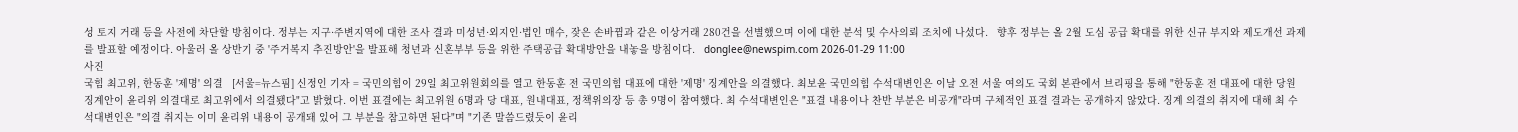성 토지 거래 등을 사전에 차단할 방침이다. 정부는 지구·주변지역에 대한 조사 결과 미성년·외지인·법인 매수, 잦은 손바뀜과 같은 이상거래 280건을 선별했으며 이에 대한 분석 및 수사의뢰 조치에 나섰다.   향후 정부는 올 2월 도심 공급 확대를 위한 신규 부지와 제도개선 과제를 발표할 예정이다. 아울러 올 상반기 중 '주거복지 추진방안'을 발표해 청년과 신혼부부 등을 위한 주택공급 확대방안을 내놓을 방침이다.   donglee@newspim.com 2026-01-29 11:00
사진
국힘 최고위, 한동훈 '제명' 의결   [서울=뉴스핌] 신정인 기자 = 국민의힘이 29일 최고위원회의를 열고 한동훈 전 국민의힘 대표에 대한 '제명' 징계안을 의결했다. 최보윤 국민의힘 수석대변인은 이날 오전 서울 여의도 국회 본관에서 브리핑을 통해 "한동훈 전 대표에 대한 당원 징계안이 윤리위 의결대로 최고위에서 의결됐다"고 밝혔다. 이번 표결에는 최고위원 6명과 당 대표, 원내대표, 정책위의장 등 총 9명이 참여했다. 최 수석대변인은 "표결 내용이나 찬반 부분은 비공개"라며 구체적인 표결 결과는 공개하지 않았다. 징계 의결의 취지에 대해 최 수석대변인은 "의결 취지는 이미 윤리위 내용이 공개돼 있어 그 부분을 참고하면 된다"며 "기존 말씀드렸듯이 윤리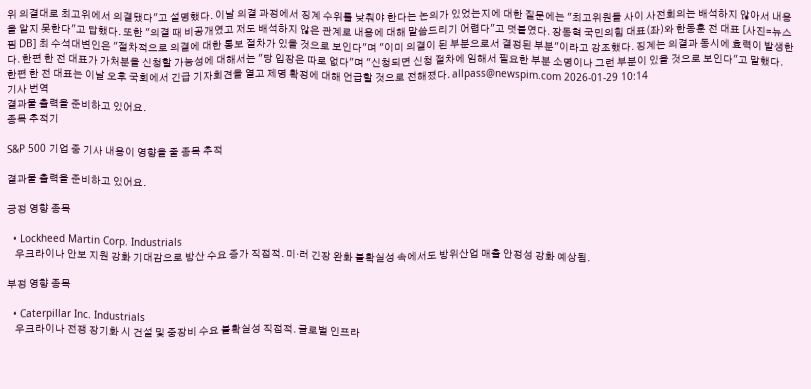위 의결대로 최고위에서 의결됐다"고 설명했다. 이날 의결 과정에서 징계 수위를 낮춰야 한다는 논의가 있었는지에 대한 질문에는 "최고위원들 사이 사전회의는 배석하지 않아서 내용을 알지 못한다"고 답했다. 또한 "의결 때 비공개였고 저도 배석하지 않은 관계로 내용에 대해 말씀드리기 어렵다"고 덧붙였다. 장동혁 국민의힘 대표(좌)와 한동훈 전 대표 [사진=뉴스핌 DB] 최 수석대변인은 "절차적으로 의결에 대한 통보 절차가 있을 것으로 보인다"며 "이미 의결이 된 부분으로서 결정된 부분"이라고 강조했다. 징계는 의결과 동시에 효력이 발생한다. 한편 한 전 대표가 가처분을 신청할 가능성에 대해서는 "당 입장은 따로 없다"며 "신청되면 신청 절차에 임해서 필요한 부분 소명이나 그런 부분이 있을 것으로 보인다"고 말했다.  한편 한 전 대표는 이날 오후 국회에서 긴급 기자회견을 열고 제명 확정에 대해 언급할 것으로 전해졌다. allpass@newspim.com 2026-01-29 10:14
기사 번역
결과물 출력을 준비하고 있어요.
종목 추적기

S&P 500 기업 중 기사 내용이 영향을 줄 종목 추적

결과물 출력을 준비하고 있어요.

긍정 영향 종목

  • Lockheed Martin Corp. Industrials
    우크라이나 안보 지원 강화 기대감으로 방산 수요 증가 직접적. 미·러 긴장 완화 불확실성 속에서도 방위산업 매출 안정성 강화 예상됨.

부정 영향 종목

  • Caterpillar Inc. Industrials
    우크라이나 전쟁 장기화 시 건설 및 중장비 수요 불확실성 직접적. 글로벌 인프라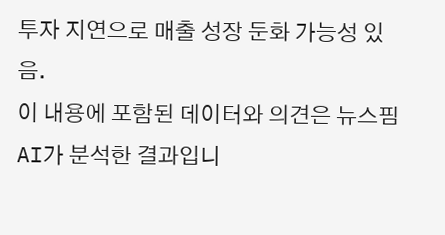투자 지연으로 매출 성장 둔화 가능성 있음.
이 내용에 포함된 데이터와 의견은 뉴스핌 AI가 분석한 결과입니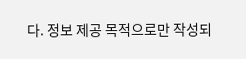다. 정보 제공 목적으로만 작성되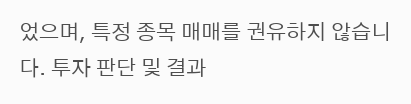었으며, 특정 종목 매매를 권유하지 않습니다. 투자 판단 및 결과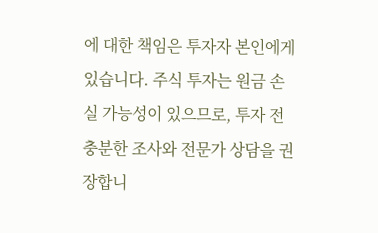에 대한 책임은 투자자 본인에게 있습니다. 주식 투자는 원금 손실 가능성이 있으므로, 투자 전 충분한 조사와 전문가 상담을 권장합니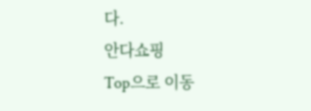다.
안다쇼핑
Top으로 이동